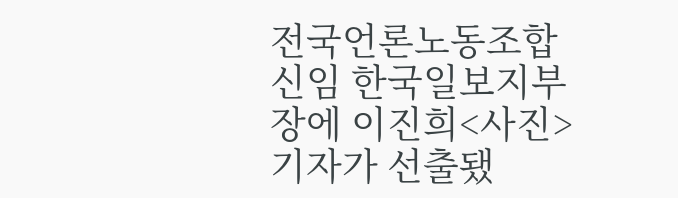전국언론노동조합 신임 한국일보지부장에 이진희<사진> 기자가 선출됐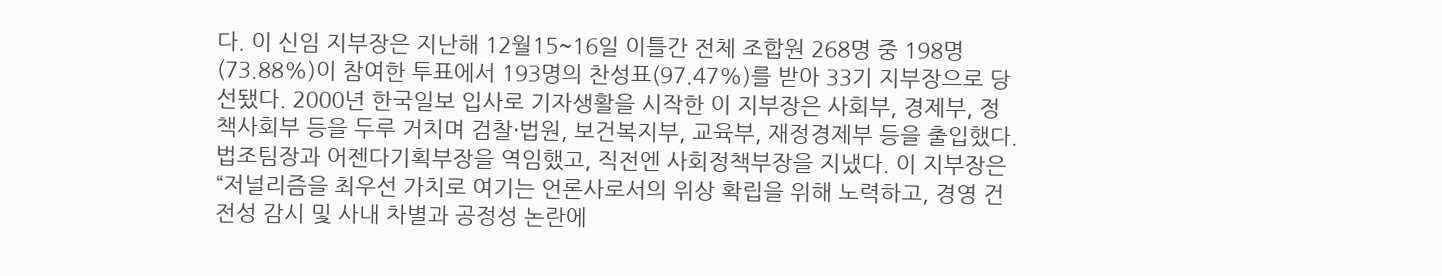다. 이 신임 지부장은 지난해 12월15~16일 이틀간 전체 조합원 268명 중 198명(73.88%)이 참여한 투표에서 193명의 찬성표(97.47%)를 받아 33기 지부장으로 당선됐다. 2000년 한국일보 입사로 기자생활을 시작한 이 지부장은 사회부, 경제부, 정책사회부 등을 두루 거치며 검찰·법원, 보건복지부, 교육부, 재정경제부 등을 출입했다. 법조팀장과 어젠다기획부장을 역임했고, 직전엔 사회정책부장을 지냈다. 이 지부장은 “저널리즘을 최우선 가치로 여기는 언론사로서의 위상 확립을 위해 노력하고, 경영 건전성 감시 및 사내 차별과 공정성 논란에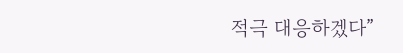적극 대응하겠다”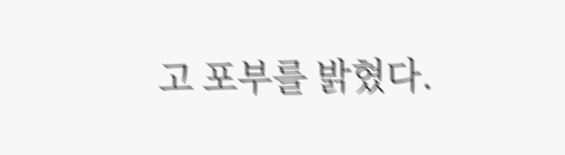고 포부를 밝혔다.